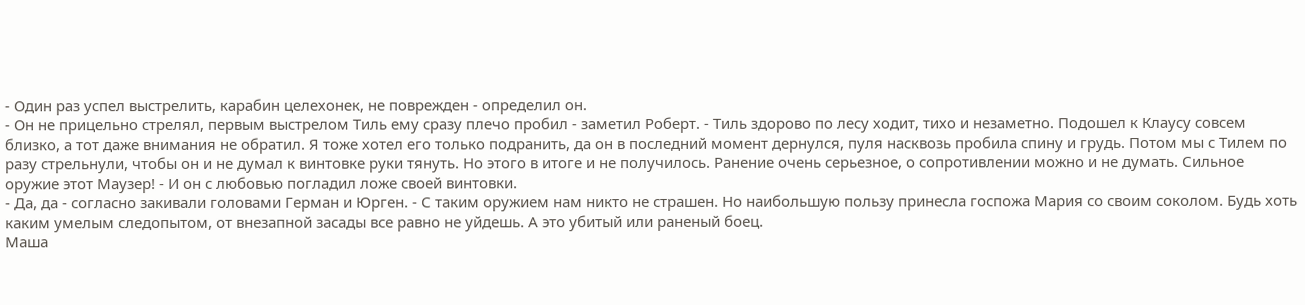- Один раз успел выстрелить, карабин целехонек, не поврежден - определил он.
- Он не прицельно стрелял, первым выстрелом Тиль ему сразу плечо пробил - заметил Роберт. - Тиль здорово по лесу ходит, тихо и незаметно. Подошел к Клаусу совсем близко, а тот даже внимания не обратил. Я тоже хотел его только подранить, да он в последний момент дернулся, пуля насквозь пробила спину и грудь. Потом мы с Тилем по разу стрельнули, чтобы он и не думал к винтовке руки тянуть. Но этого в итоге и не получилось. Ранение очень серьезное, о сопротивлении можно и не думать. Сильное оружие этот Маузер! - И он с любовью погладил ложе своей винтовки.
- Да, да - согласно закивали головами Герман и Юрген. - С таким оружием нам никто не страшен. Но наибольшую пользу принесла госпожа Мария со своим соколом. Будь хоть каким умелым следопытом, от внезапной засады все равно не уйдешь. А это убитый или раненый боец.
Маша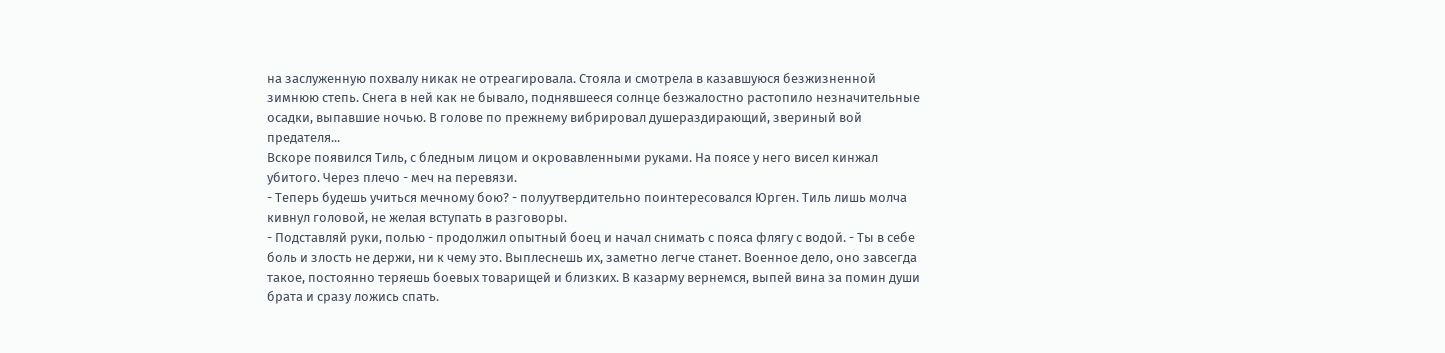на заслуженную похвалу никак не отреагировала. Стояла и смотрела в казавшуюся безжизненной зимнюю степь. Снега в ней как не бывало, поднявшееся солнце безжалостно растопило незначительные осадки, выпавшие ночью. В голове по прежнему вибрировал душераздирающий, звериный вой предателя...
Вскоре появился Тиль, с бледным лицом и окровавленными руками. На поясе у него висел кинжал убитого. Через плечо - меч на перевязи.
- Теперь будешь учиться мечному бою? - полуутвердительно поинтересовался Юрген. Тиль лишь молча кивнул головой, не желая вступать в разговоры.
- Подставляй руки, полью - продолжил опытный боец и начал снимать с пояса флягу с водой. - Ты в себе боль и злость не держи, ни к чему это. Выплеснешь их, заметно легче станет. Военное дело, оно завсегда такое, постоянно теряешь боевых товарищей и близких. В казарму вернемся, выпей вина за помин души брата и сразу ложись спать.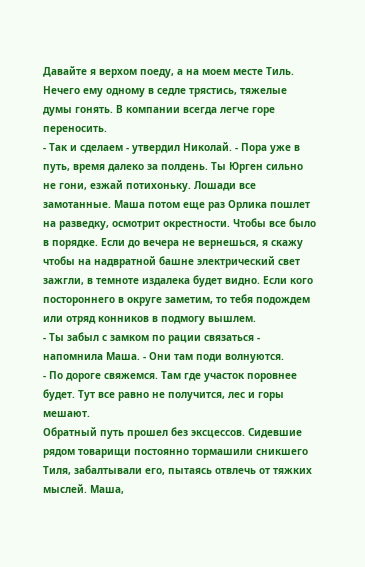Давайте я верхом поеду, а на моем месте Тиль. Нечего ему одному в седле трястись, тяжелые думы гонять. В компании всегда легче горе переносить.
- Так и сделаем - утвердил Николай. - Пора уже в путь, время далеко за полдень. Ты Юрген сильно не гони, езжай потихоньку. Лошади все замотанные. Маша потом еще раз Орлика пошлет на разведку, осмотрит окрестности. Чтобы все было в порядке. Если до вечера не вернешься, я скажу чтобы на надвратной башне электрический свет зажгли, в темноте издалека будет видно. Если кого постороннего в округе заметим, то тебя подождем или отряд конников в подмогу вышлем.
- Ты забыл с замком по рации связаться - напомнила Маша. - Они там поди волнуются.
- По дороге свяжемся. Там где участок поровнее будет. Тут все равно не получится, лес и горы мешают.
Обратный путь прошел без эксцессов. Сидевшие рядом товарищи постоянно тормашили сникшего Тиля, забалтывали его, пытаясь отвлечь от тяжких мыслей. Маша,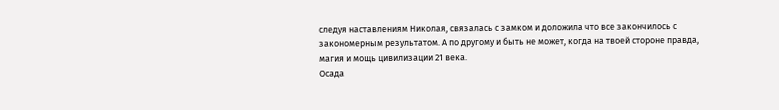следуя наставлениям Николая, связалась с замком и доложила что все закончилось с закономерным результатом. А по другому и быть не может, когда на твоей стороне правда, магия и мощь цивилизации 21 века.
Осада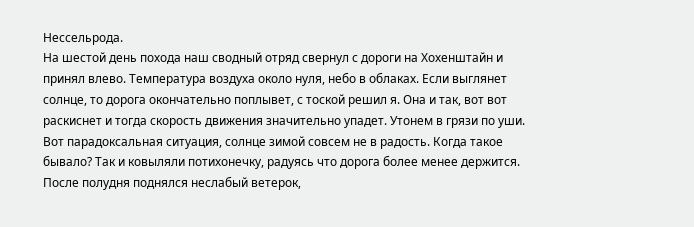Нессельрода.
На шестой день похода наш сводный отряд свернул с дороги на Хохенштайн и принял влево. Температура воздуха около нуля, небо в облаках. Если выглянет солнце, то дорога окончательно поплывет, с тоской решил я. Она и так, вот вот раскиснет и тогда скорость движения значительно упадет. Утонем в грязи по уши. Вот парадоксальная ситуация, солнце зимой совсем не в радость. Когда такое бывало? Так и ковыляли потихонечку, радуясь что дорога более менее держится. После полудня поднялся неслабый ветерок,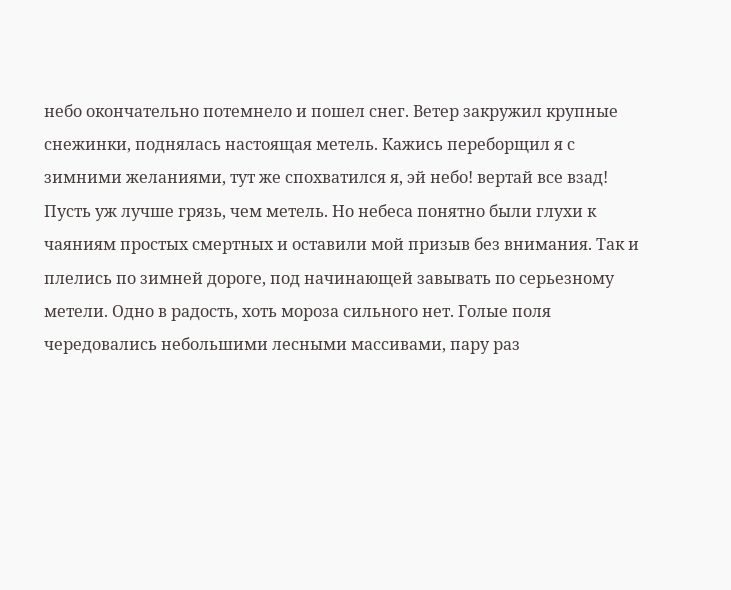небо окончательно потемнело и пошел снег. Ветер закружил крупные снежинки, поднялась настоящая метель. Кажись переборщил я с зимними желаниями, тут же спохватился я, эй небо! вертай все взад! Пусть уж лучше грязь, чем метель. Но небеса понятно были глухи к чаяниям простых смертных и оставили мой призыв без внимания. Так и плелись по зимней дороге, под начинающей завывать по серьезному метели. Одно в радость, хоть мороза сильного нет. Голые поля чередовались небольшими лесными массивами, пару раз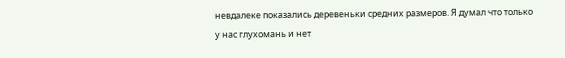невдалеке показались деревеньки средних размеров. Я думал что только у нас глухомань и нет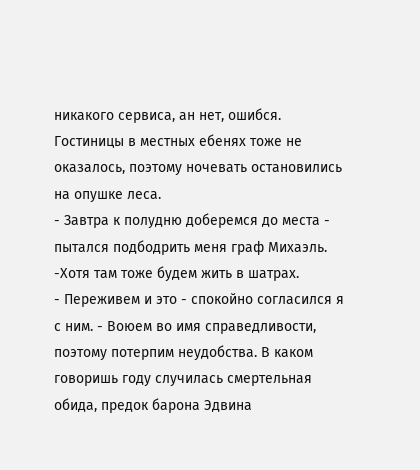никакого сервиса, ан нет, ошибся. Гостиницы в местных ебенях тоже не оказалось, поэтому ночевать остановились на опушке леса.
- Завтра к полудню доберемся до места - пытался подбодрить меня граф Михаэль. -Хотя там тоже будем жить в шатрах.
- Переживем и это - спокойно согласился я с ним. - Воюем во имя справедливости, поэтому потерпим неудобства. В каком говоришь году случилась смертельная обида, предок барона Эдвина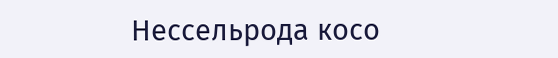Нессельрода косо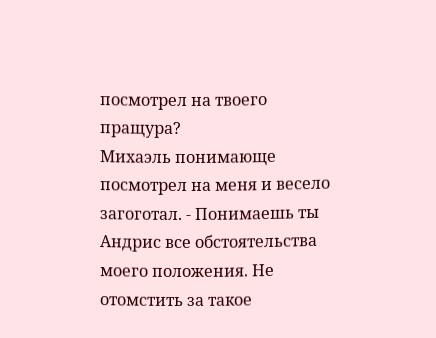посмотрел на твоего пращура?
Михаэль понимающе посмотрел на меня и весело загоготал. - Понимаешь ты Андрис все обстоятельства моего положения. Не отомстить за такое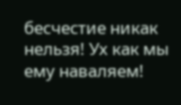бесчестие никак нельзя! Ух как мы ему наваляем!